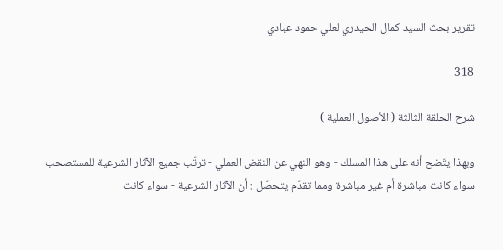تقرير بحث السيد كمال الحيدري لعلي حمود عبادي

318

شرح الحلقة الثالثة ( الأصول العملية )

وبهذا يتّضح أنه على هذا المسلك - وهو النهي عن النقض العملي - ترتّب جميع الآثار الشرعية للمستصحب سواء كانت مباشرة أم غير مباشرة ومما تقدّم يتحصّل : أن الآثار الشرعية - سواء كانت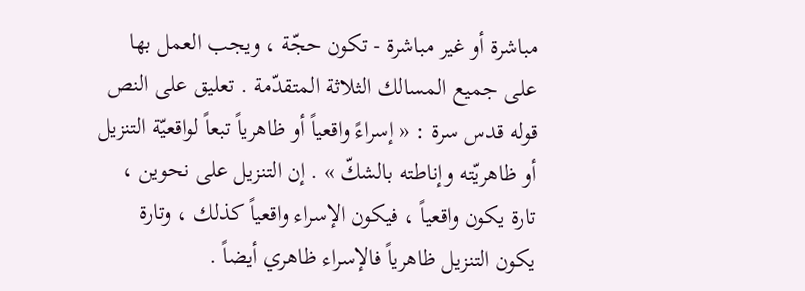مباشرة أو غير مباشرة - تكون حجّة ، ويجب العمل بها على جميع المسالك الثلاثة المتقدّمة . تعليق على النص قوله قدس سرة : « إسراءً واقعياً أو ظاهرياً تبعاً لواقعيّة التنزيل أو ظاهريّته وإناطته بالشكّ » . إن التنزيل على نحوين ، تارة يكون واقعياً ، فيكون الإسراء واقعياً كذلك ، وتارة يكون التنزيل ظاهرياً فالإسراء ظاهري أيضاً .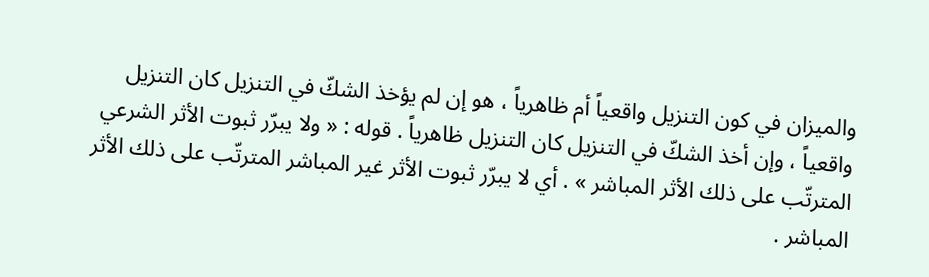والميزان في كون التنزيل واقعياً أم ظاهرياً ، هو إن لم يؤخذ الشكّ في التنزيل كان التنزيل واقعياً ، وإن أخذ الشكّ في التنزيل كان التنزيل ظاهرياً . قوله : « ولا يبرّر ثبوت الأثر الشرعي المترتّب على ذلك الأثر المباشر » . أي لا يبرّر ثبوت الأثر غير المباشر المترتّب على ذلك الأثر المباشر .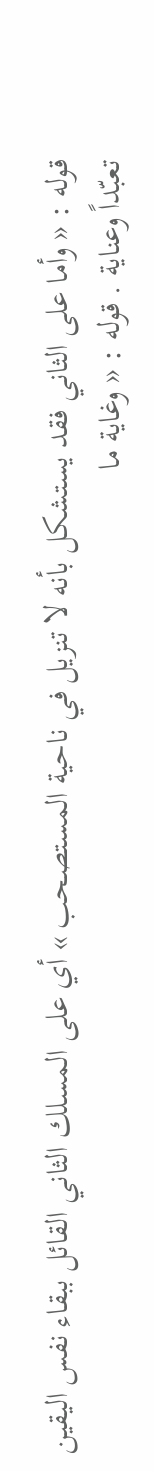قوله : « وأما على الثاني فقد يستشكل بأنه لا تنزيل في ناحية المستصحب » أي على المسلك الثاني القائل ببقاء نفس اليقين تعبّداً وعناية . قوله : « وغاية ما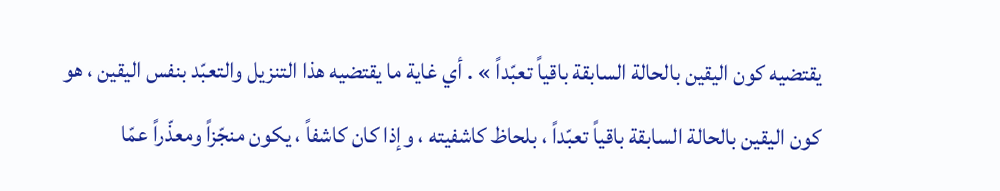يقتضيه كون اليقين بالحالة السابقة باقياً تعبّداً » . أي غاية ما يقتضيه هذا التنزيل والتعبّد بنفس اليقين ، هو كون اليقين بالحالة السابقة باقياً تعبّداً ، بلحاظ كاشفيته ، وإذا كان كاشفاً ، يكون منجّزاً ومعذّراً عمّا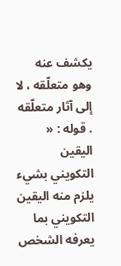يكشف عنه وهو متعلّقه ، لا إلى آثار متعلّقه . قوله : « اليقين التكويني بشيء يلزم منه اليقين التكويني بما يعرفه الشخص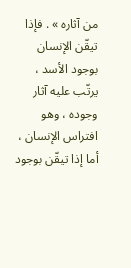من آثاره » . فإذا تيقّن الإنسان بوجود الأسد ، يرتّب عليه آثار وجوده ، وهو افتراس الإنسان ، أما إذا تيقّن بوجود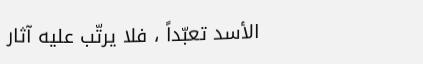الأسد تعبّداً ، فلا يرتّب عليه آثار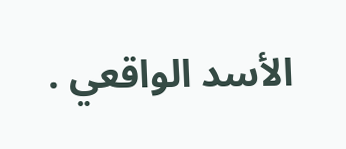الأسد الواقعي .